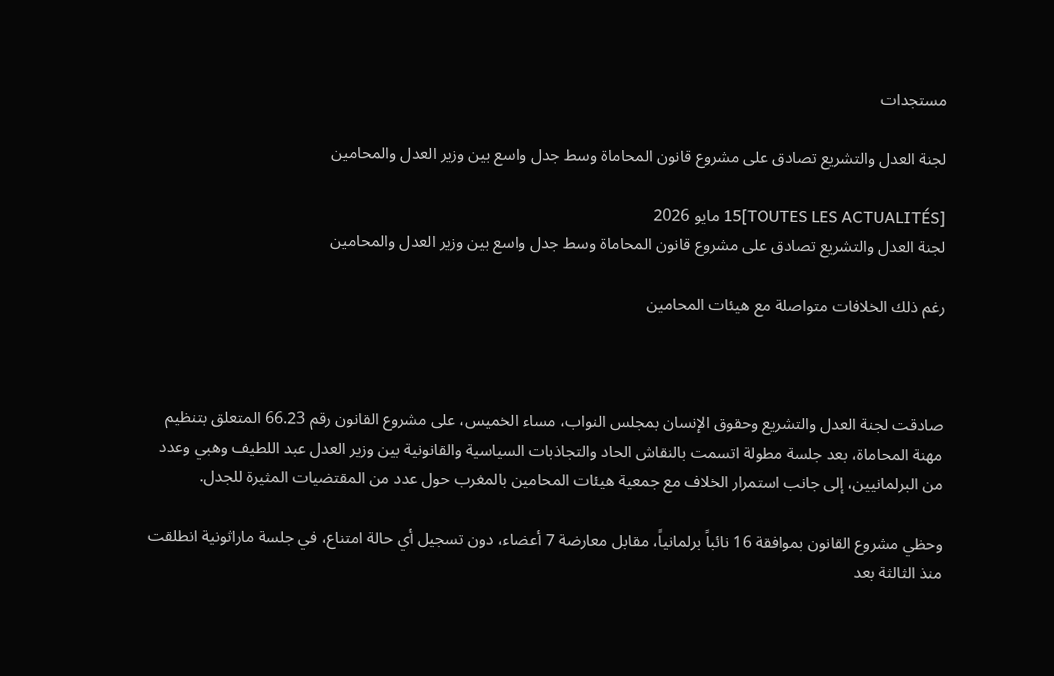مستجدات

لجنة العدل والتشريع تصادق على مشروع قانون المحاماة وسط جدل واسع بين وزير العدل والمحامين

[TOUTES LES ACTUALITÉS]15 مايو 2026
لجنة العدل والتشريع تصادق على مشروع قانون المحاماة وسط جدل واسع بين وزير العدل والمحامين

رغم ذلك الخلافات متواصلة مع هيئات المحامين



صادقت لجنة العدل والتشريع وحقوق الإنسان بمجلس النواب، مساء الخميس، على مشروع القانون رقم 66.23 المتعلق بتنظيم مهنة المحاماة، بعد جلسة مطولة اتسمت بالنقاش الحاد والتجاذبات السياسية والقانونية بين وزير العدل عبد اللطيف وهبي وعدد من البرلمانيين، إلى جانب استمرار الخلاف مع جمعية هيئات المحامين بالمغرب حول عدد من المقتضيات المثيرة للجدل.

وحظي مشروع القانون بموافقة 16 نائباً برلمانياً، مقابل معارضة 7 أعضاء، دون تسجيل أي حالة امتناع، في جلسة ماراثونية انطلقت منذ الثالثة بعد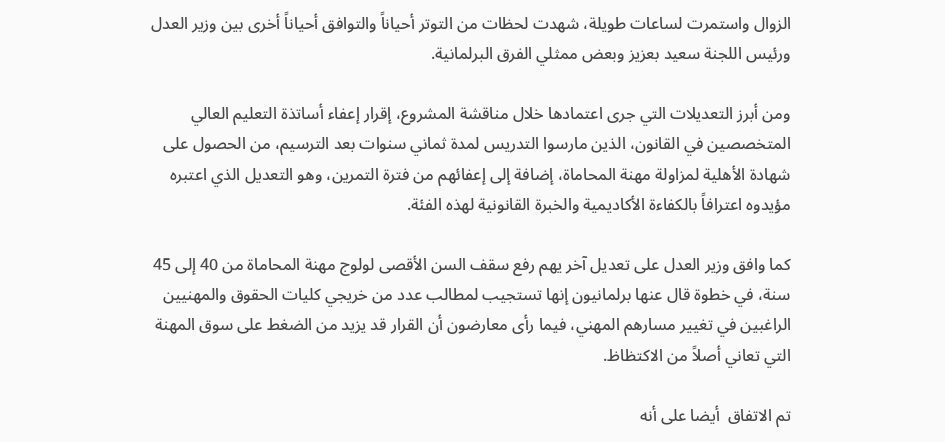الزوال واستمرت لساعات طويلة، شهدت لحظات من التوتر أحياناً والتوافق أحياناً أخرى بين وزير العدل ورئيس اللجنة سعيد بعزيز وبعض ممثلي الفرق البرلمانية.

ومن أبرز التعديلات التي جرى اعتمادها خلال مناقشة المشروع، إقرار إعفاء أساتذة التعليم العالي المتخصصين في القانون، الذين مارسوا التدريس لمدة ثماني سنوات بعد الترسيم، من الحصول على شهادة الأهلية لمزاولة مهنة المحاماة، إضافة إلى إعفائهم من فترة التمرين، وهو التعديل الذي اعتبره مؤيدوه اعترافاً بالكفاءة الأكاديمية والخبرة القانونية لهذه الفئة.

كما وافق وزير العدل على تعديل آخر يهم رفع سقف السن الأقصى لولوج مهنة المحاماة من 40 إلى 45 سنة، في خطوة قال عنها برلمانيون إنها تستجيب لمطالب عدد من خريجي كليات الحقوق والمهنيين الراغبين في تغيير مسارهم المهني، فيما رأى معارضون أن القرار قد يزيد من الضغط على سوق المهنة التي تعاني أصلاً من الاكتظاظ.

تم الاتفاق  أيضا على أنه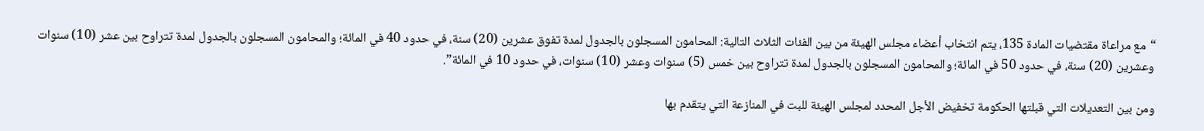“مع مراعاة مقتضيات المادة 135، يتم انتخاب أعضاء مجلس الهيئة من بين الفئات الثلاث التالية: المحامون المسجلون بالجدول لمدة تفوق عشرين (20) سنة، في حدود 40 في المائة؛ والمحامون المسجلون بالجدول لمدة تتراوح بين عشر (10) سنوات وعشرين (20) سنة، في حدود 50 في المائة؛ والمحامون المسجلون بالجدول لمدة تتراوح بين خمس (5) سنوات وعشر (10) سنوات، في حدود 10 في المائة”.

ومن بين التعديلات التي قبلتها الحكومة تخفيض الأجل المحدد لمجلس الهيئة للبت في المنازعة التي يتقدم بها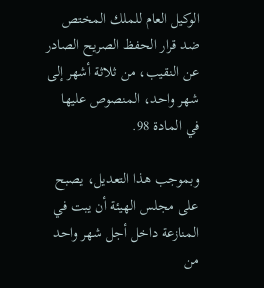الوكيل العام للملك المختص ضد قرار الحفظ الصريح الصادر عن النقيب، من ثلاثة أشهر إلى شهر واحد، المنصوص عليها في المادة 98.

وبموجب هذا التعديل، يصبح على مجلس الهيئة أن يبت في المنازعة داخل أجل شهر واحد من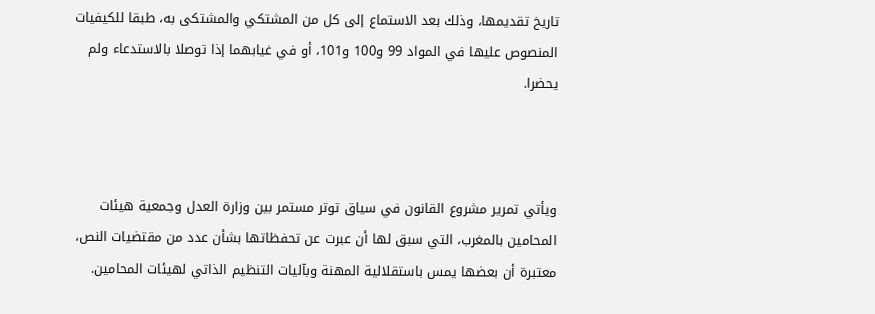تاريخ تقديمها، وذلك بعد الاستماع إلى كل من المشتكي والمشتكى به، طبقا للكيفيات المنصوص عليها في المواد 99 و100 و101، أو في غيابهما إذا توصلا بالاستدعاء ولم يحضرا.



ويأتي تمرير مشروع القانون في سياق توتر مستمر بين وزارة العدل وجمعية هيئات المحامين بالمغرب، التي سبق لها أن عبرت عن تحفظاتها بشأن عدد من مقتضيات النص، معتبرة أن بعضها يمس باستقلالية المهنة وبآليات التنظيم الذاتي لهيئات المحامين.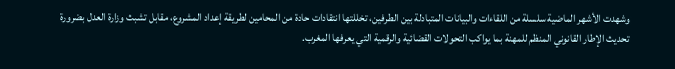وشهدت الأشهر الماضية سلسلة من اللقاءات والبيانات المتبادلة بين الطرفين، تخللتها انتقادات حادة من المحامين لطريقة إعداد المشروع، مقابل تشبث وزارة العدل بضرورة تحديث الإطار القانوني المنظم للمهنة بما يواكب التحولات القضائية والرقمية التي يعرفها المغرب.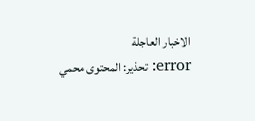الاخبار العاجلة
error: تحذير: المحتوى محمي